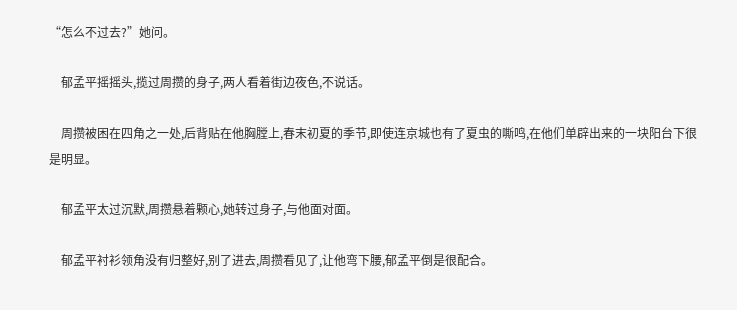“怎么不过去?”她问。

    郁孟平摇摇头,揽过周攒的身子,两人看着街边夜色,不说话。

    周攒被困在四角之一处,后背贴在他胸膛上,春末初夏的季节,即使连京城也有了夏虫的嘶鸣,在他们单辟出来的一块阳台下很是明显。

    郁孟平太过沉默,周攒悬着颗心,她转过身子,与他面对面。

    郁孟平衬衫领角没有归整好,别了进去,周攒看见了,让他弯下腰,郁孟平倒是很配合。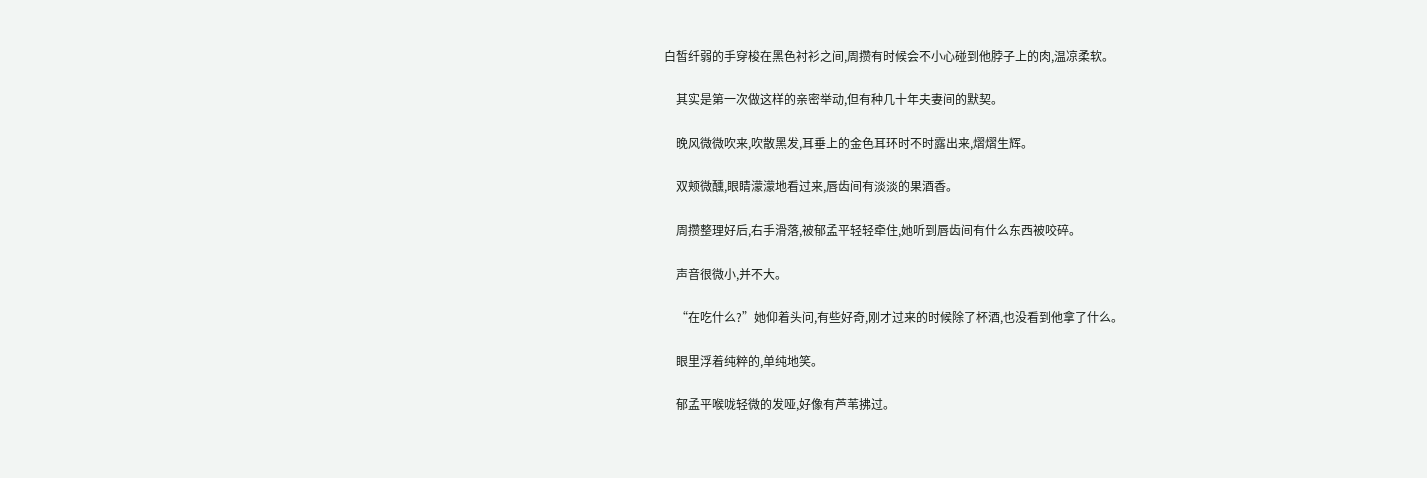白皙纤弱的手穿梭在黑色衬衫之间,周攒有时候会不小心碰到他脖子上的肉,温凉柔软。

    其实是第一次做这样的亲密举动,但有种几十年夫妻间的默契。

    晚风微微吹来,吹散黑发,耳垂上的金色耳环时不时露出来,熠熠生辉。

    双颊微醺,眼睛濛濛地看过来,唇齿间有淡淡的果酒香。

    周攒整理好后,右手滑落,被郁孟平轻轻牵住,她听到唇齿间有什么东西被咬碎。

    声音很微小,并不大。

    “在吃什么?”她仰着头问,有些好奇,刚才过来的时候除了杯酒,也没看到他拿了什么。

    眼里浮着纯粹的,单纯地笑。

    郁孟平喉咙轻微的发哑,好像有芦苇拂过。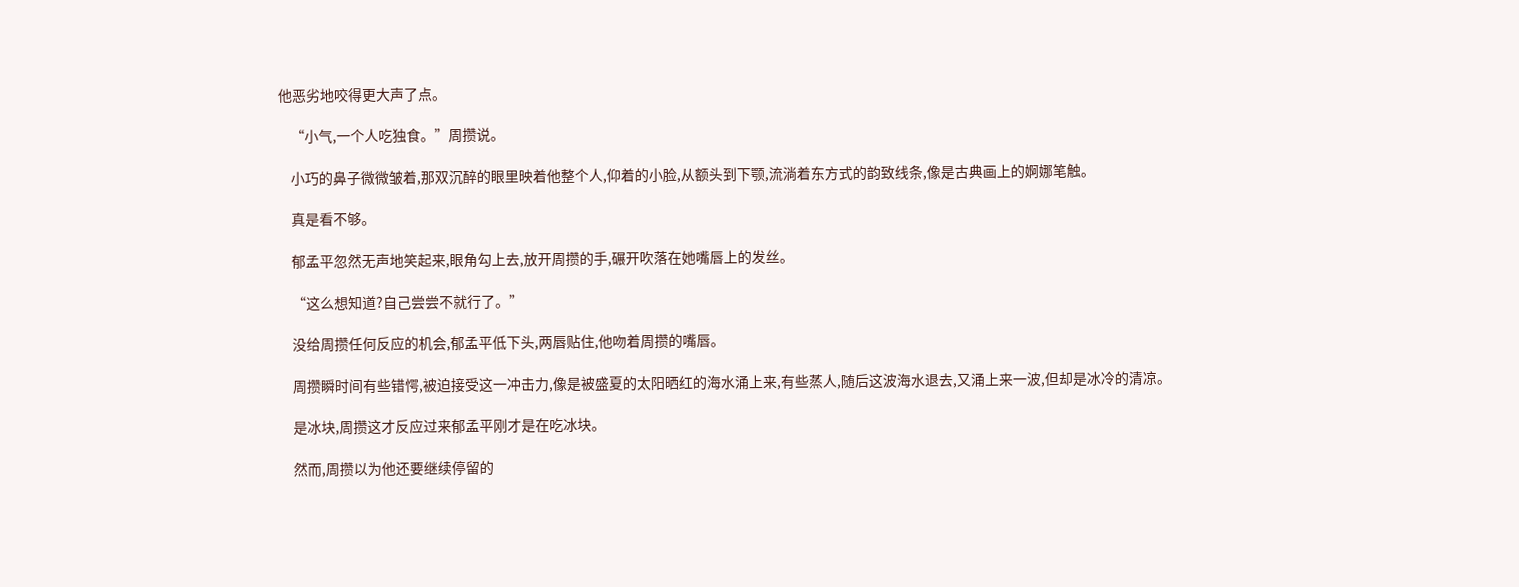他恶劣地咬得更大声了点。

    “小气,一个人吃独食。”周攒说。

    小巧的鼻子微微皱着,那双沉醉的眼里映着他整个人,仰着的小脸,从额头到下颚,流淌着东方式的韵致线条,像是古典画上的婀娜笔触。

    真是看不够。

    郁孟平忽然无声地笑起来,眼角勾上去,放开周攒的手,碾开吹落在她嘴唇上的发丝。

    “这么想知道?自己尝尝不就行了。”

    没给周攒任何反应的机会,郁孟平低下头,两唇贴住,他吻着周攒的嘴唇。

    周攒瞬时间有些错愕,被迫接受这一冲击力,像是被盛夏的太阳晒红的海水涌上来,有些蒸人,随后这波海水退去,又涌上来一波,但却是冰冷的清凉。

    是冰块,周攒这才反应过来郁孟平刚才是在吃冰块。

    然而,周攒以为他还要继续停留的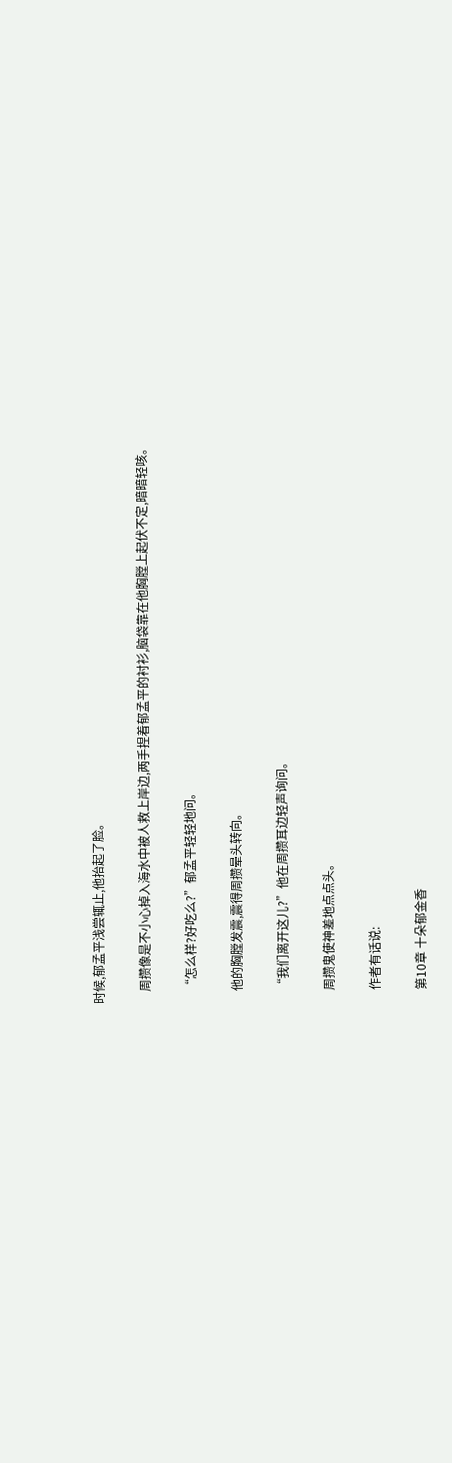时候,郁孟平浅尝辄止,他抬起了脸。

    周攒像是不小心掉入海水中被人救上岸边,两手捏着郁孟平的衬衫,脑袋靠在他胸膛上起伏不定,暗暗轻咳。

    “怎么样?好吃么?”郁孟平轻轻地问。

    他的胸膛发震,震得周攒晕头转向。

    “我们离开这儿?”他在周攒耳边轻声询问。

    周攒鬼使神差地点点头。

    作者有话说:

    第10章 十朵郁金香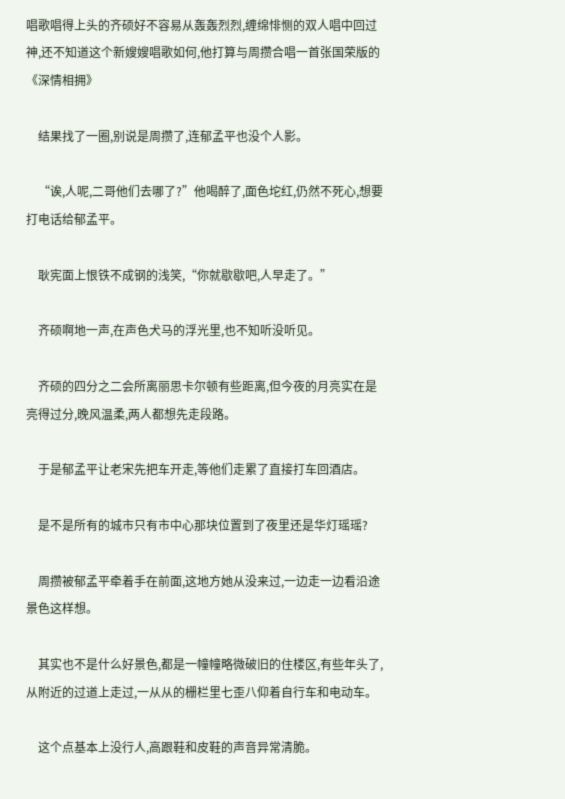唱歌唱得上头的齐硕好不容易从轰轰烈烈,缠绵悱恻的双人唱中回过神,还不知道这个新嫂嫂唱歌如何,他打算与周攒合唱一首张国荣版的《深情相拥》

    结果找了一圈,别说是周攒了,连郁孟平也没个人影。

    “诶,人呢,二哥他们去哪了?”他喝醉了,面色坨红,仍然不死心,想要打电话给郁孟平。

    耿宪面上恨铁不成钢的浅笑,“你就歇歇吧,人早走了。”

    齐硕啊地一声,在声色犬马的浮光里,也不知听没听见。

    齐硕的四分之二会所离丽思卡尔顿有些距离,但今夜的月亮实在是亮得过分,晚风温柔,两人都想先走段路。

    于是郁孟平让老宋先把车开走,等他们走累了直接打车回酒店。

    是不是所有的城市只有市中心那块位置到了夜里还是华灯瑶瑶?

    周攒被郁孟平牵着手在前面,这地方她从没来过,一边走一边看沿途景色这样想。

    其实也不是什么好景色,都是一幢幢略微破旧的住楼区,有些年头了,从附近的过道上走过,一从从的栅栏里七歪八仰着自行车和电动车。

    这个点基本上没行人,高跟鞋和皮鞋的声音异常清脆。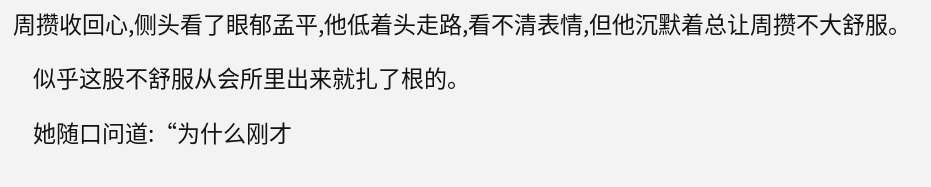周攒收回心,侧头看了眼郁孟平,他低着头走路,看不清表情,但他沉默着总让周攒不大舒服。

    似乎这股不舒服从会所里出来就扎了根的。

    她随口问道:“为什么刚才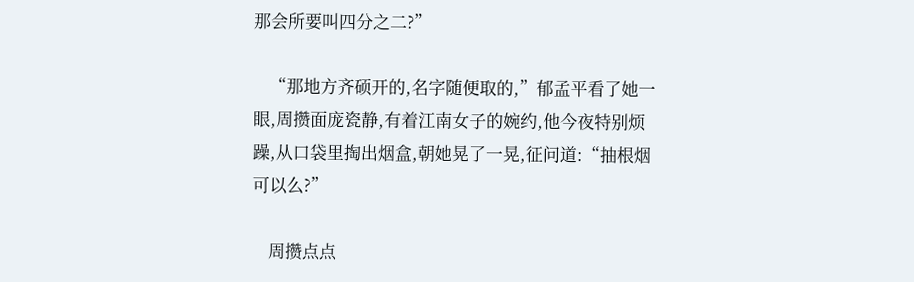那会所要叫四分之二?”

    “那地方齐硕开的,名字随便取的,”郁孟平看了她一眼,周攒面庞瓷静,有着江南女子的婉约,他今夜特别烦躁,从口袋里掏出烟盒,朝她晃了一晃,征问道:“抽根烟可以么?”

    周攒点点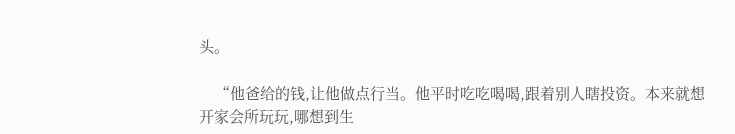头。

    “他爸给的钱,让他做点行当。他平时吃吃喝喝,跟着别人瞎投资。本来就想开家会所玩玩,哪想到生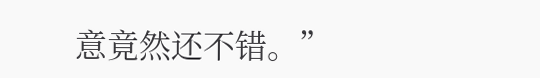意竟然还不错。”